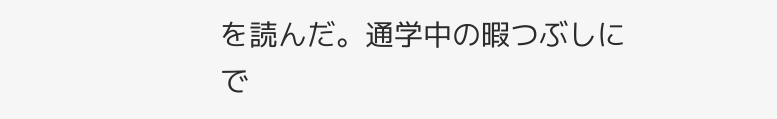を読んだ。通学中の暇つぶしにで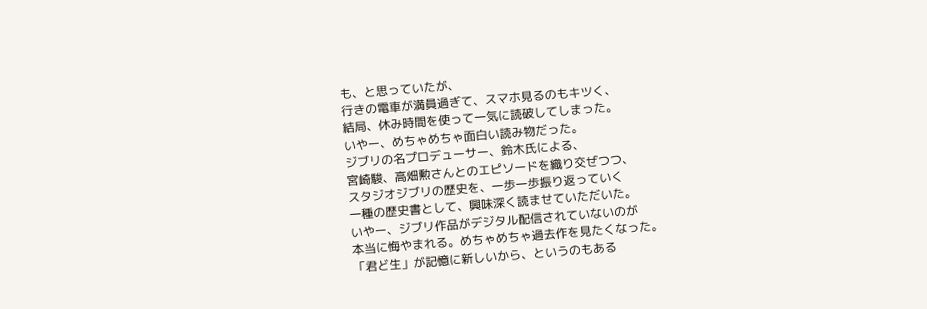も、と思っていたが、
行きの電車が満員過ぎて、スマホ見るのもキツく、
結局、休み時間を使って一気に読破してしまった。
いやー、めちゃめちゃ面白い読み物だった。
ジブリの名プロデューサー、鈴木氏による、
宮崎駿、高畑勲さんとのエピソードを織り交ぜつつ、
スタジオジブリの歴史を、一歩一歩振り返っていく
一種の歴史書として、興味深く読ませていただいた。
いやー、ジブリ作品がデジタル配信されていないのが
本当に悔やまれる。めちゃめちゃ過去作を見たくなった。
「君ど生」が記憶に新しいから、というのもある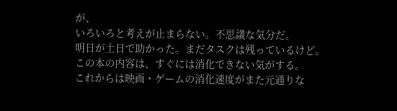が、
いろいろと考えが止まらない。不思議な気分だ。
明日が土日で助かった。まだタスクは残っているけど。
この本の内容は、すぐには消化できない気がする。
これからは映画・ゲームの消化速度がまた元通りな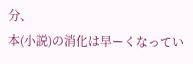分、
本(小説)の消化は早ーくなってい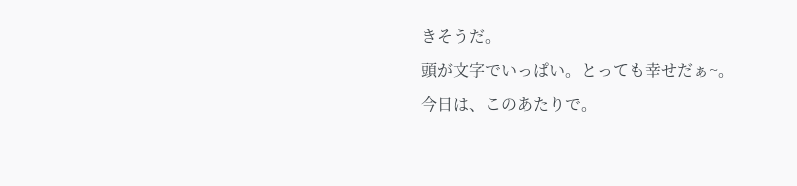きそうだ。
頭が文字でいっぱい。とっても幸せだぁ~。
今日は、このあたりで。